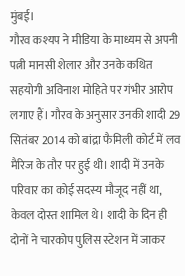मुंबई।
गौरव कश्यप ने मीडिया के माध्यम से अपनी पत्नी मानसी शेलार और उनके कथित सहयोगी अविनाश मोहिते पर गंभीर आरोप लगाए हैं। गौरव के अनुसार उनकी शादी 29 सितंबर 2014 को बांद्रा फैमिली कोर्ट में लव मैरिज के तौर पर हुई थी। शादी में उनके परिवार का कोई सदस्य मौजूद नहीं था, केवल दोस्त शामिल थे। शादी के दिन ही दोनों ने चारकोप पुलिस स्टेशन में जाकर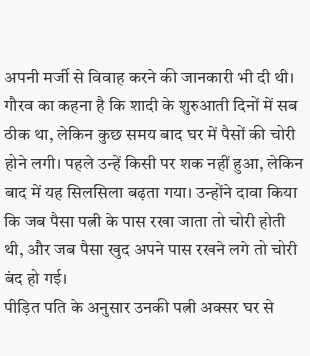अपनी मर्जी से विवाह करने की जानकारी भी दी थी।
गौरव का कहना है कि शादी के शुरुआती दिनों में सब ठीक था, लेकिन कुछ समय बाद घर में पैसों की चोरी होने लगी। पहले उन्हें किसी पर शक नहीं हुआ, लेकिन बाद में यह सिलसिला बढ़ता गया। उन्होंने दावा किया कि जब पैसा पत्नी के पास रखा जाता तो चोरी होती थी, और जब पैसा खुद अपने पास रखने लगे तो चोरी बंद हो गई।
पीड़ित पति के अनुसार उनकी पत्नी अक्सर घर से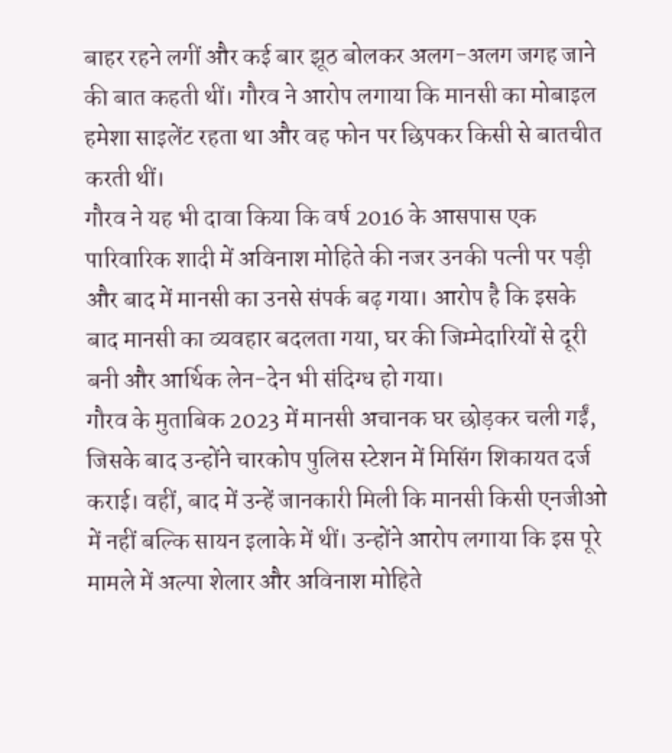बाहर रहने लगीं और कई बार झूठ बोलकर अलग-अलग जगह जाने की बात कहती थीं। गौरव ने आरोप लगाया कि मानसी का मोबाइल हमेशा साइलेंट रहता था और वह फोन पर छिपकर किसी से बातचीत करती थीं।
गौरव ने यह भी दावा किया कि वर्ष 2016 के आसपास एक पारिवारिक शादी में अविनाश मोहिते की नजर उनकी पत्नी पर पड़ी और बाद में मानसी का उनसे संपर्क बढ़ गया। आरोप है कि इसके बाद मानसी का व्यवहार बदलता गया, घर की जिम्मेदारियों से दूरी बनी और आर्थिक लेन-देन भी संदिग्ध हो गया।
गौरव के मुताबिक 2023 में मानसी अचानक घर छोड़कर चली गईं, जिसके बाद उन्होंने चारकोप पुलिस स्टेशन में मिसिंग शिकायत दर्ज कराई। वहीं, बाद में उन्हें जानकारी मिली कि मानसी किसी एनजीओ में नहीं बल्कि सायन इलाके में थीं। उन्होंने आरोप लगाया कि इस पूरे मामले में अल्पा शेलार और अविनाश मोहिते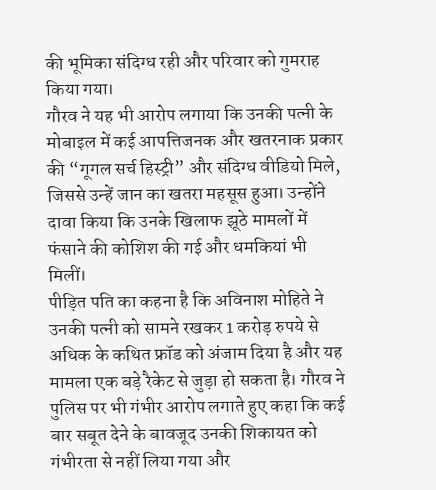की भूमिका संदिग्ध रही और परिवार को गुमराह किया गया।
गौरव ने यह भी आरोप लगाया कि उनकी पत्नी के मोबाइल में कई आपत्तिजनक और खतरनाक प्रकार की “गूगल सर्च हिस्ट्री” और संदिग्ध वीडियो मिले, जिससे उन्हें जान का खतरा महसूस हुआ। उन्होंने दावा किया कि उनके खिलाफ झूठे मामलों में फंसाने की कोशिश की गई और धमकियां भी मिलीं।
पीड़ित पति का कहना है कि अविनाश मोहिते ने उनकी पत्नी को सामने रखकर 1 करोड़ रुपये से अधिक के कथित फ्रॉड को अंजाम दिया है और यह मामला एक बड़े रैकेट से जुड़ा हो सकता है। गौरव ने पुलिस पर भी गंभीर आरोप लगाते हुए कहा कि कई बार सबूत देने के बावजूद उनकी शिकायत को गंभीरता से नहीं लिया गया और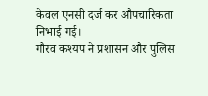केवल एनसी दर्ज कर औपचारिकता निभाई गई।
गौरव कश्यप ने प्रशासन और पुलिस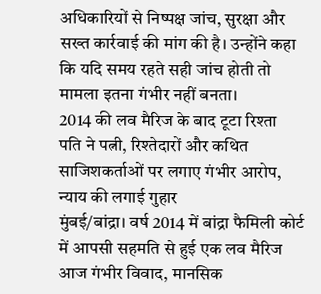अधिकारियों से निष्पक्ष जांच, सुरक्षा और सख्त कार्रवाई की मांग की है। उन्होंने कहा कि यदि समय रहते सही जांच होती तो मामला इतना गंभीर नहीं बनता।
2014 की लव मैरिज के बाद टूटा रिश्ता
पति ने पत्नी, रिश्तेदारों और कथित साजिशकर्ताओं पर लगाए गंभीर आरोप, न्याय की लगाई गुहार
मुंबई/बांद्रा। वर्ष 2014 में बांद्रा फैमिली कोर्ट में आपसी सहमति से हुई एक लव मैरिज आज गंभीर विवाद, मानसिक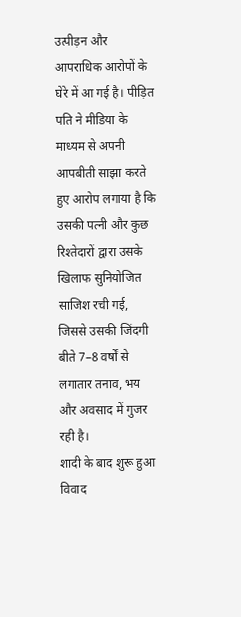उत्पीड़न और आपराधिक आरोपों के घेरे में आ गई है। पीड़ित पति ने मीडिया के माध्यम से अपनी आपबीती साझा करते हुए आरोप लगाया है कि उसकी पत्नी और कुछ रिश्तेदारों द्वारा उसके खिलाफ सुनियोजित साजिश रची गई, जिससे उसकी जिंदगी बीते 7–8 वर्षों से लगातार तनाव, भय और अवसाद में गुजर रही है।
शादी के बाद शुरू हुआ विवाद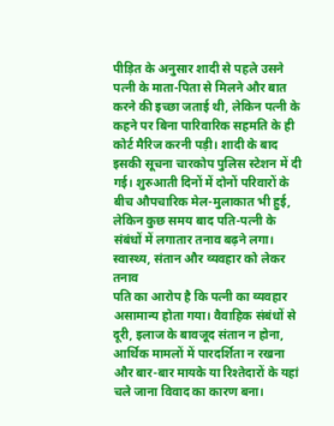पीड़ित के अनुसार शादी से पहले उसने पत्नी के माता-पिता से मिलने और बात करने की इच्छा जताई थी, लेकिन पत्नी के कहने पर बिना पारिवारिक सहमति के ही कोर्ट मैरिज करनी पड़ी। शादी के बाद इसकी सूचना चारकोप पुलिस स्टेशन में दी गई। शुरुआती दिनों में दोनों परिवारों के बीच औपचारिक मेल-मुलाकात भी हुई, लेकिन कुछ समय बाद पति-पत्नी के संबंधों में लगातार तनाव बढ़ने लगा।
स्वास्थ्य, संतान और व्यवहार को लेकर तनाव
पति का आरोप है कि पत्नी का व्यवहार असामान्य होता गया। वैवाहिक संबंधों से दूरी, इलाज के बावजूद संतान न होना, आर्थिक मामलों में पारदर्शिता न रखना और बार-बार मायके या रिश्तेदारों के यहां चले जाना विवाद का कारण बना।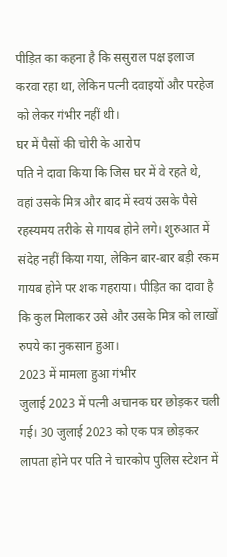पीड़ित का कहना है कि ससुराल पक्ष इलाज करवा रहा था, लेकिन पत्नी दवाइयों और परहेज को लेकर गंभीर नहीं थी।
घर में पैसों की चोरी के आरोप
पति ने दावा किया कि जिस घर में वे रहते थे, वहां उसके मित्र और बाद में स्वयं उसके पैसे रहस्यमय तरीके से गायब होने लगे। शुरुआत में संदेह नहीं किया गया, लेकिन बार-बार बड़ी रकम गायब होने पर शक गहराया। पीड़ित का दावा है कि कुल मिलाकर उसे और उसके मित्र को लाखों रुपये का नुकसान हुआ।
2023 में मामला हुआ गंभीर
जुलाई 2023 में पत्नी अचानक घर छोड़कर चली गई। 30 जुलाई 2023 को एक पत्र छोड़कर लापता होने पर पति ने चारकोप पुलिस स्टेशन में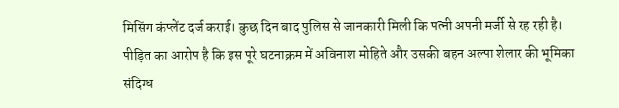मिसिंग कंप्लेंट दर्ज कराई। कुछ दिन बाद पुलिस से जानकारी मिली कि पत्नी अपनी मर्जी से रह रही है।
पीड़ित का आरोप है कि इस पूरे घटनाक्रम में अविनाश मोहिते और उसकी बहन अल्पा शेलार की भूमिका संदिग्ध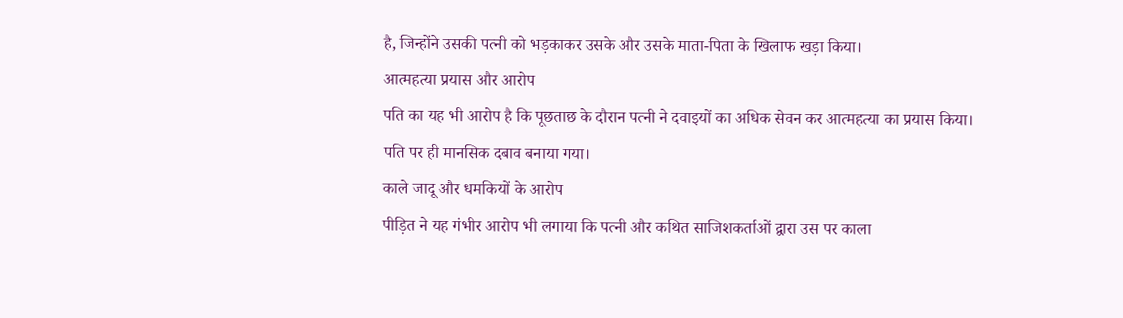है, जिन्होंने उसकी पत्नी को भड़काकर उसके और उसके माता-पिता के खिलाफ खड़ा किया।
आत्महत्या प्रयास और आरोप
पति का यह भी आरोप है कि पूछताछ के दौरान पत्नी ने दवाइयों का अधिक सेवन कर आत्महत्या का प्रयास किया।
पति पर ही मानसिक दबाव बनाया गया।
काले जादू और धमकियों के आरोप
पीड़ित ने यह गंभीर आरोप भी लगाया कि पत्नी और कथित साजिशकर्ताओं द्वारा उस पर काला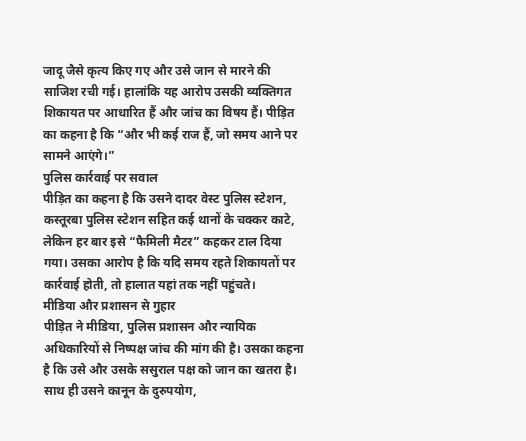जादू जैसे कृत्य किए गए और उसे जान से मारने की साजिश रची गई। हालांकि यह आरोप उसकी व्यक्तिगत शिकायत पर आधारित हैं और जांच का विषय हैं। पीड़ित का कहना है कि “और भी कई राज हैं, जो समय आने पर सामने आएंगे।”
पुलिस कार्रवाई पर सवाल
पीड़ित का कहना है कि उसने दादर वेस्ट पुलिस स्टेशन, कस्तूरबा पुलिस स्टेशन सहित कई थानों के चक्कर काटे, लेकिन हर बार इसे “फैमिली मैटर” कहकर टाल दिया गया। उसका आरोप है कि यदि समय रहते शिकायतों पर कार्रवाई होती, तो हालात यहां तक नहीं पहुंचते।
मीडिया और प्रशासन से गुहार
पीड़ित ने मीडिया, पुलिस प्रशासन और न्यायिक अधिकारियों से निष्पक्ष जांच की मांग की है। उसका कहना है कि उसे और उसके ससुराल पक्ष को जान का खतरा है। साथ ही उसने कानून के दुरुपयोग,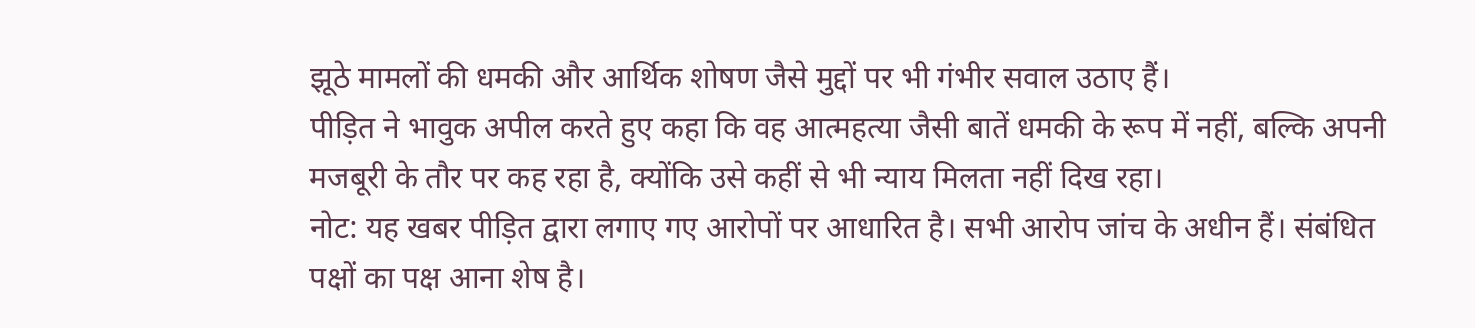झूठे मामलों की धमकी और आर्थिक शोषण जैसे मुद्दों पर भी गंभीर सवाल उठाए हैं।
पीड़ित ने भावुक अपील करते हुए कहा कि वह आत्महत्या जैसी बातें धमकी के रूप में नहीं, बल्कि अपनी मजबूरी के तौर पर कह रहा है, क्योंकि उसे कहीं से भी न्याय मिलता नहीं दिख रहा।
नोट: यह खबर पीड़ित द्वारा लगाए गए आरोपों पर आधारित है। सभी आरोप जांच के अधीन हैं। संबंधित पक्षों का पक्ष आना शेष है।